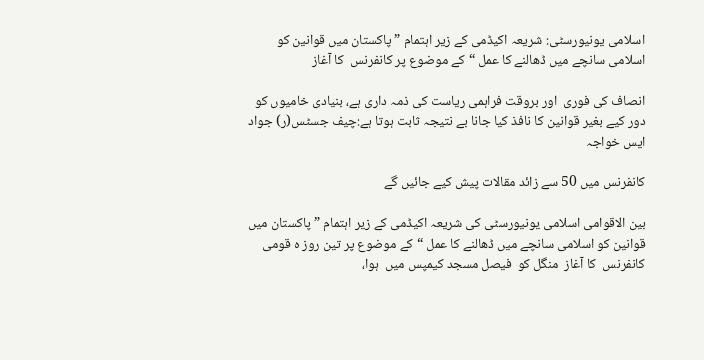اسلامی یونیورسٹی: شریعہ اکیڈمی کے زیر اہتمام ” پاکستان میں قوانین کو اسلامی سانچے میں ڈھالنے کا عمل “کے موضوع پر کانفرنس  کا آغاز

انصاف کی فوری  اور بروقت فراہمی ریاست کی ذمہ داری ہے، بنیادی خامیوں کو دور کیے بغیر قوانین کا نافذ کیا جانا بے نتیجہ ثابت ہوتا ہے:چیف جسٹس(ر) جواد ایس خواجہ

کانفرنس میں 50 سے زائد مقالات پیش کیے جائیں گے

بین الاقوامی اسلامی یونیورسٹی کی شریعہ اکیڈمی کے زیر اہتمام ” پاکستان میں قوانین کو اسلامی سانچے میں ڈھالنے کا عمل “کے موضوع پر تین روز ہ قومی کانفرنس  کا آغاز  منگل کو  فیصل مسجد کیمپس میں  ہوا،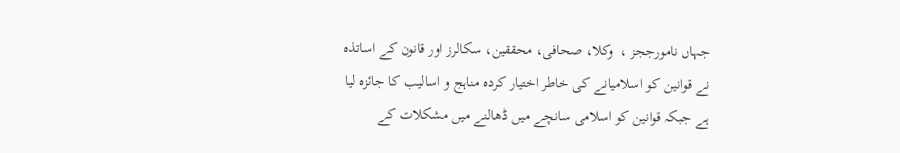جہاں نامورججز ،  وکلا، صحافی، محققین، سکالرز اور قانون کے اساتذہ نے قوانین کو اسلامیانے کی خاطر اختیار کردہ مناہج و اسالیب کا جائزہ لیا ہے جبکہ قوانین کو اسلامی سانچے میں ڈھالنے میں مشکلات کے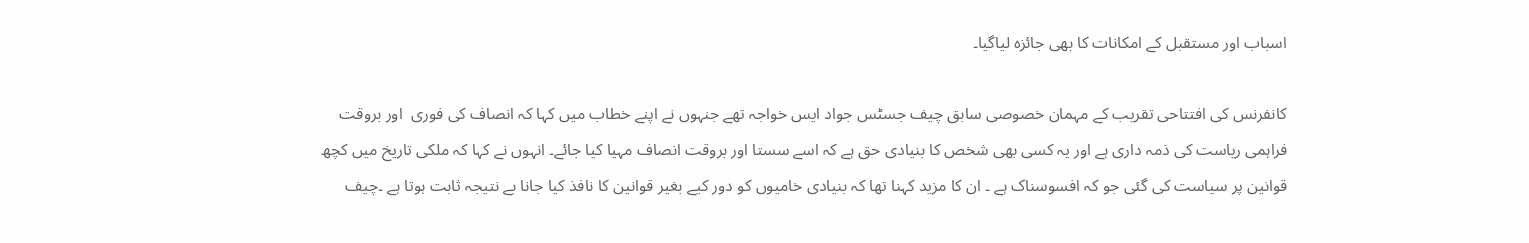اسباب اور مستقبل کے امکانات کا بھی جائزہ لیاگیا۔

کانفرنس کی افتتاحی تقریب کے مہمان خصوصی سابق چیف جسٹس جواد ایس خواجہ تھے جنہوں نے اپنے خطاب میں کہا کہ انصاف کی فوری  اور بروقت فراہمی ریاست کی ذمہ داری ہے اور یہ کسی بھی شخص کا بنیادی حق ہے کہ اسے سستا اور بروقت انصاف مہیا کیا جائے۔ انہوں نے کہا کہ ملکی تاریخ میں کچھ قوانین پر سیاست کی گئی جو کہ افسوسناک ہے ۔ ان کا مزید کہنا تھا کہ بنیادی خامیوں کو دور کیے بغیر قوانین کا نافذ کیا جانا بے نتیجہ ثابت ہوتا ہے ۔چیف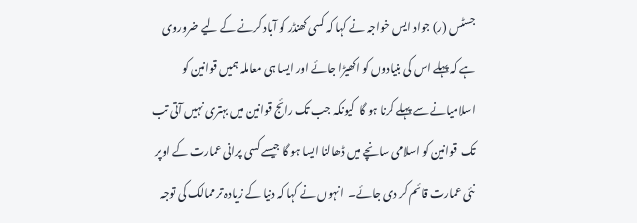جسٹس (ر) جواد ایس خواجہ نے کہا کہ کسی کھنڈر کو آباد کرنے کے لیے ضروروی ہے کہ پہلے اس کی بنیادوں کو اکھیڑا جائے اور ایسا ہی معاملہ ہمیں قوانین کو اسلامیانے سے پہلے کرنا ہو گا  کیونکہ جب تک رائج قوانین میں بہتری نہیں آتی تب تک  قوانین کو اسلامی سانچے میں ڈھالنا ایسا ہو گا جیسے کسی پرانی عمارت کے اوپر نئی عمارت قائم کر دی جائے۔  انہوں نے کہا کہ دنیا کے زیادہ تر ممالک کی توجہ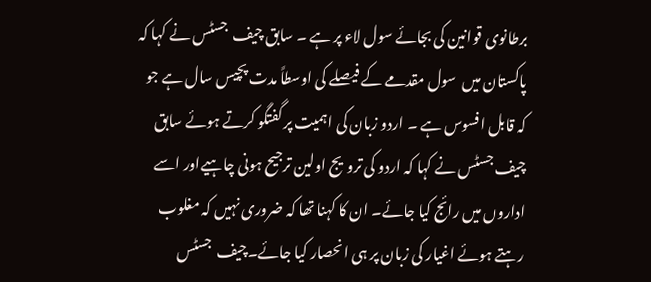برطانوی قوانین کی بجائے سول لاء پر ہے ۔ سابق چیف  جسٹس نے کہا کہ پاکستان میں  سول مقدمے کے فیصلے کی اوسطاً مدت پچیس سال ہے جو کہ قابل افسوس ہے ۔ اردو زبان کی اہمیت پر گفتگو کرتے ہوئے سابق چیف جسٹس نے کہا کہ اردو کی ترویج اولین ترجیح ہونی چاہیےاور اسے اداروں میں رائج کیا جائے۔ ان کا کہنا تھا کہ ضروری نہیں کہ مغلوب رہتے ہوئے اغیار کی زبان پر ہی انحصار کیا جائے۔چیف  جسٹس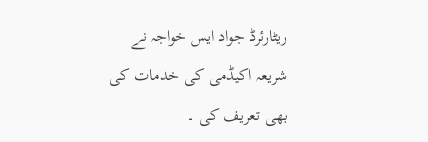ریٹارئرڈ جواد ایس خواجہ نے  شریعہ اکیڈمی کی خدمات کی بھی تعریف کی ۔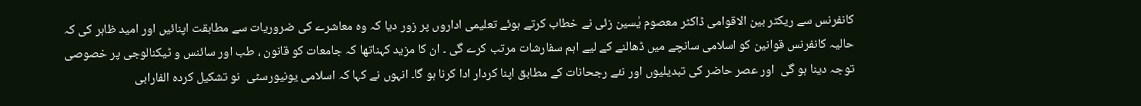کانفرنس سے ریکٹر بین الاقوامی ڈاکٹر معصوم یٰسین زئی نے خطاب کرتے ہوئے تعلیمی اداروں پر زور دیا کہ وہ معاشرے کی ضروریات سے مطابقت اپنائیں اور امید ظاہر کی کہ حالیہ کانفرنس قوانین کو اسلامی سانچے میں ڈھالنے کے لیے اہم سفارشات مرتب کرے گی ۔ ان کا مزید کہناتھا کہ جامعات کو قانون ، طب اور سائنس و ٹیکنالوجی پر خصوصی توجہ دینا ہو گی  اور عصر حاضر کی تبدیلیوں اور نئے رجحانات کے مطابق اپنا کردار ادا کرنا ہو گا۔ انہوں نے کہا کہ اسلامی یونیورسٹی  نو تشکیل کردہ الفارابی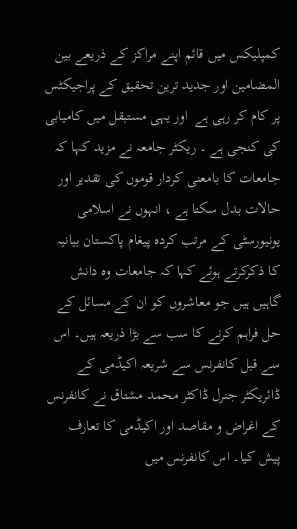کمپلیکس میں قائم اپنے مراکز کے ذریعے بین المضامین اور جدید ترین تحقیق کے پراجیکٹس پر کام کر رہی ہے  اور یہی مستبقل میں کامیابی کی کنجی ہے ۔ ریکٹر جامعہ نے مزید کہا کہ جامعات کا بامعنی کردار قوموں کی تقدیر اور حالات بدل سکتا ہے ، انہوں نے اسلامی یونیورسٹی کے مرتب کردہ پیغام پاکستان بیانیہ کا ذکرکرتے ہوئے کہا کہ جامعات وہ دانش گاہیں ہیں جو معاشروں کو ان کے مسائل کے حل فراہم کرنے کا سب سے بڑا ذریعہ ہیں۔ اس سے قبل کانفرنس سے شریعہ اکیڈمی کے ڈائریکٹر جنرل ڈاکٹر محمد مشتاق نے کانفرنس کے اغراض و مقاصد اور اکیڈمی کا تعارف پیش کیا۔ اس کانفرنس میں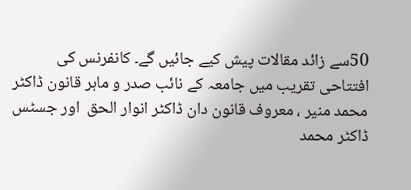50سے زائد مقالات پیش کیے جائیں گے۔ کانفرنس کی افتتاحی تقریب میں جامعہ کے نائب صدر و ماہر قانون ڈاکٹر محمد منیر ، معروف قانون دان ڈاکٹر انوار الحق  اور جسٹس ڈاکٹر محمد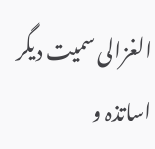الغزالی سمیت دیگر اساتذہ و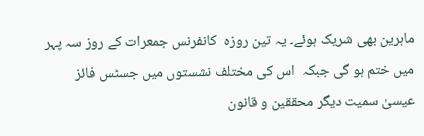ماہرین بھی شریک ہوئے۔ یہ تین روزہ  کانفرنس جمعرات کے روز سہ پہر میں ختم ہو گی جبکہ  اس کی مختلف نشستوں میں جسٹس فائز عیسیٰ سمیت دیگر محققین و قانون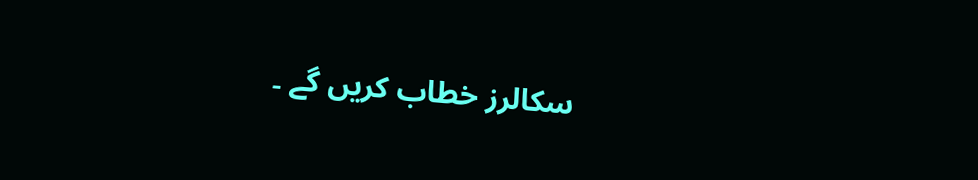سکالرز خطاب کریں گے ۔